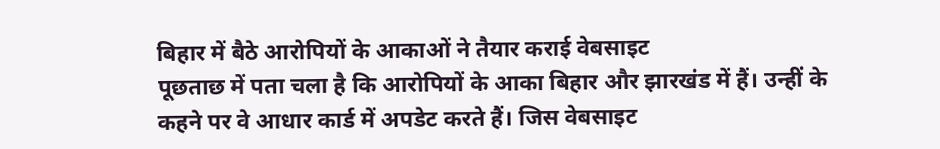बिहार में बैठे आरोपियों के आकाओं ने तैयार कराई वेबसाइट
पूछताछ में पता चला है कि आरोपियों के आका बिहार और झारखंड में हैं। उन्हीं के कहने पर वे आधार कार्ड में अपडेट करते हैं। जिस वेबसाइट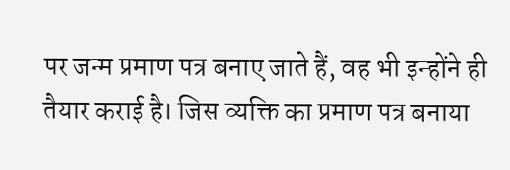पर जन्म प्रमाण पत्र बनाए जाते हैं, वह भी इन्होंने ही तैयार कराई है। जिस व्यक्ति का प्रमाण पत्र बनाया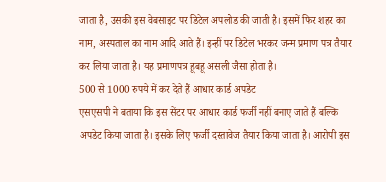जाता है, उसकी इस वेबसाइट पर डिटेल अपलोड की जाती है। इसमें फिर शहर का नाम, अस्पताल का नाम आदि आते हैं। इन्हीं पर डिटेल भरकर जन्म प्रमाण पत्र तैयार कर लिया जाता है। यह प्रमाणपत्र हूबहू असली जैसा होता है।
500 से 1000 रुपये में कर देते हैं आधार कार्ड अपडेट
एसएसपी ने बताया कि इस सेंटर पर आधार कार्ड फर्जी नहीं बनाए जाते हैं बल्कि अपडेट किया जाता है। इसके लिए फर्जी दस्तावेज तैयार किया जाता है। आरोपी इस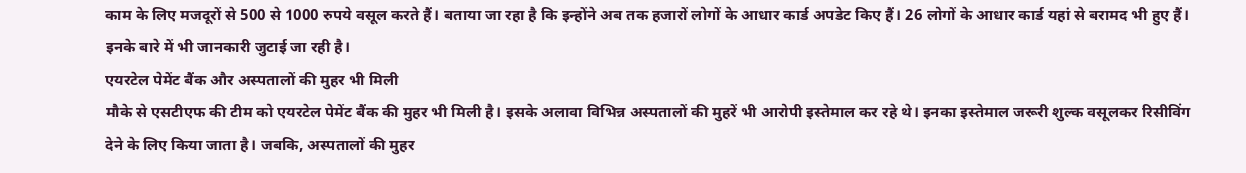काम के लिए मजदूरों से 500 से 1000 रुपये वसूल करते हैं। बताया जा रहा है कि इन्होंने अब तक हजारों लोगों के आधार कार्ड अपडेट किए हैं। 26 लोगों के आधार कार्ड यहां से बरामद भी हुए हैं। इनके बारे में भी जानकारी जुटाई जा रही है।
एयरटेल पेमेंट बैंक और अस्पतालों की मुहर भी मिली
मौके से एसटीएफ की टीम को एयरटेल पेमेंट बैंक की मुहर भी मिली है। इसके अलावा विभिन्न अस्पतालों की मुहरें भी आरोपी इस्तेमाल कर रहे थे। इनका इस्तेमाल जरूरी शुल्क वसूलकर रिसीविंग देने के लिए किया जाता है। जबकि, अस्पतालों की मुहर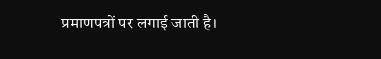प्रमाणपत्रों पर लगाई जाती है।